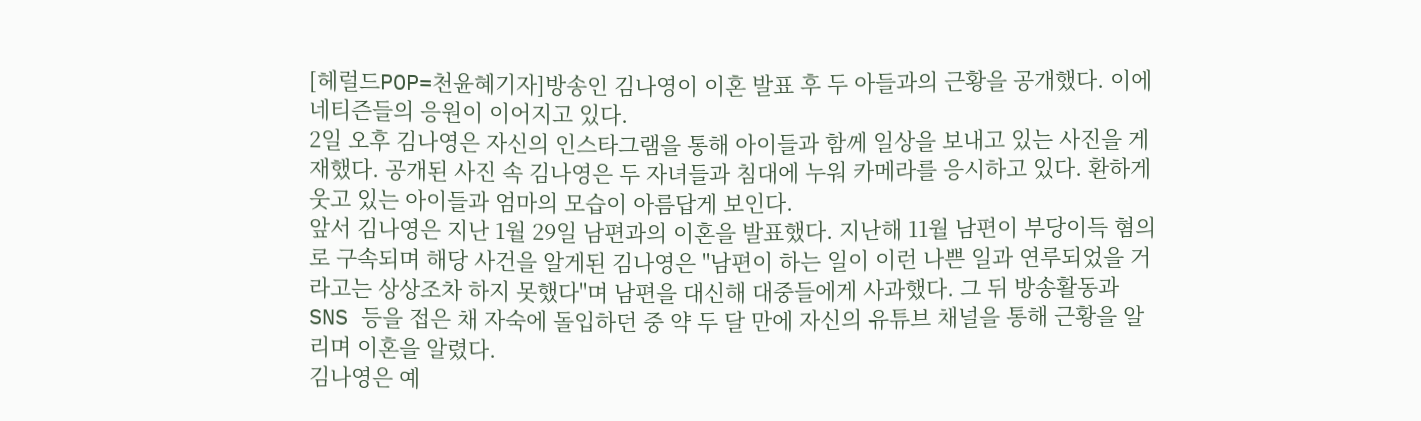[헤럴드POP=천윤혜기자]방송인 김나영이 이혼 발표 후 두 아들과의 근황을 공개했다. 이에 네티즌들의 응원이 이어지고 있다.
2일 오후 김나영은 자신의 인스타그램을 통해 아이들과 함께 일상을 보내고 있는 사진을 게재했다. 공개된 사진 속 김나영은 두 자녀들과 침대에 누워 카메라를 응시하고 있다. 환하게 웃고 있는 아이들과 엄마의 모습이 아름답게 보인다.
앞서 김나영은 지난 1월 29일 남편과의 이혼을 발표했다. 지난해 11월 남편이 부당이득 혐의로 구속되며 해당 사건을 알게된 김나영은 "남편이 하는 일이 이런 나쁜 일과 연루되었을 거라고는 상상조차 하지 못했다"며 남편을 대신해 대중들에게 사과했다. 그 뒤 방송활동과 SNS 등을 접은 채 자숙에 돌입하던 중 약 두 달 만에 자신의 유튜브 채널을 통해 근황을 알리며 이혼을 알렸다.
김나영은 예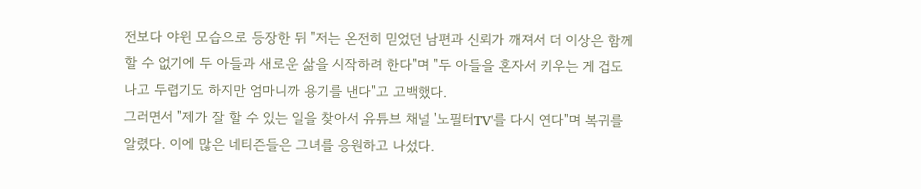전보다 야윈 모습으로 등장한 뒤 "저는 온전히 믿었던 남편과 신뢰가 깨져서 더 이상은 함께할 수 없기에 두 아들과 새로운 삶을 시작하려 한다"며 "두 아들을 혼자서 키우는 게 겁도 나고 두렵기도 하지만 엄마니까 용기를 낸다"고 고백했다.
그러면서 "제가 잘 할 수 있는 일을 찾아서 유튜브 채널 '노필터TV'를 다시 연다"며 복귀를 알렸다. 이에 많은 네티즌들은 그녀를 응원하고 나섰다.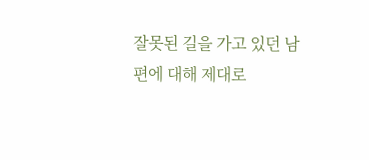잘못된 길을 가고 있던 남편에 대해 제대로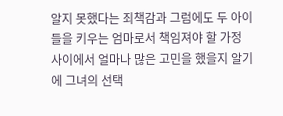알지 못했다는 죄책감과 그럼에도 두 아이들을 키우는 엄마로서 책임져야 할 가정 사이에서 얼마나 많은 고민을 했을지 알기에 그녀의 선택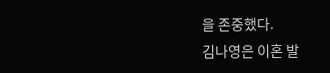을 존중했다.
김나영은 이혼 발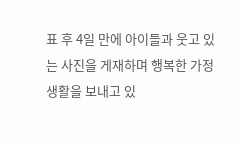표 후 4일 만에 아이들과 웃고 있는 사진을 게재하며 행복한 가정 생활을 보내고 있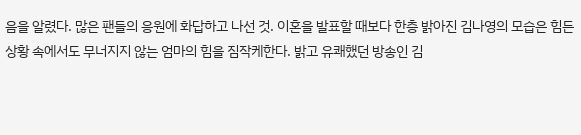음을 알렸다. 많은 팬들의 응원에 화답하고 나선 것. 이혼을 발표할 때보다 한층 밝아진 김나영의 모습은 힘든 상황 속에서도 무너지지 않는 엄마의 힘을 짐작케한다. 밝고 유쾌했던 방송인 김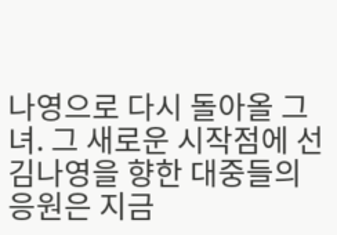나영으로 다시 돌아올 그녀. 그 새로운 시작점에 선 김나영을 향한 대중들의 응원은 지금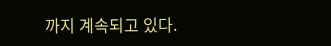까지 계속되고 있다.